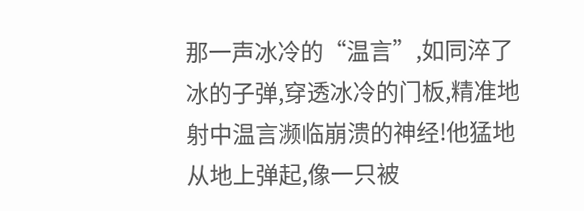那一声冰冷的“温言”,如同淬了冰的子弹,穿透冰冷的门板,精准地射中温言濒临崩溃的神经!他猛地从地上弹起,像一只被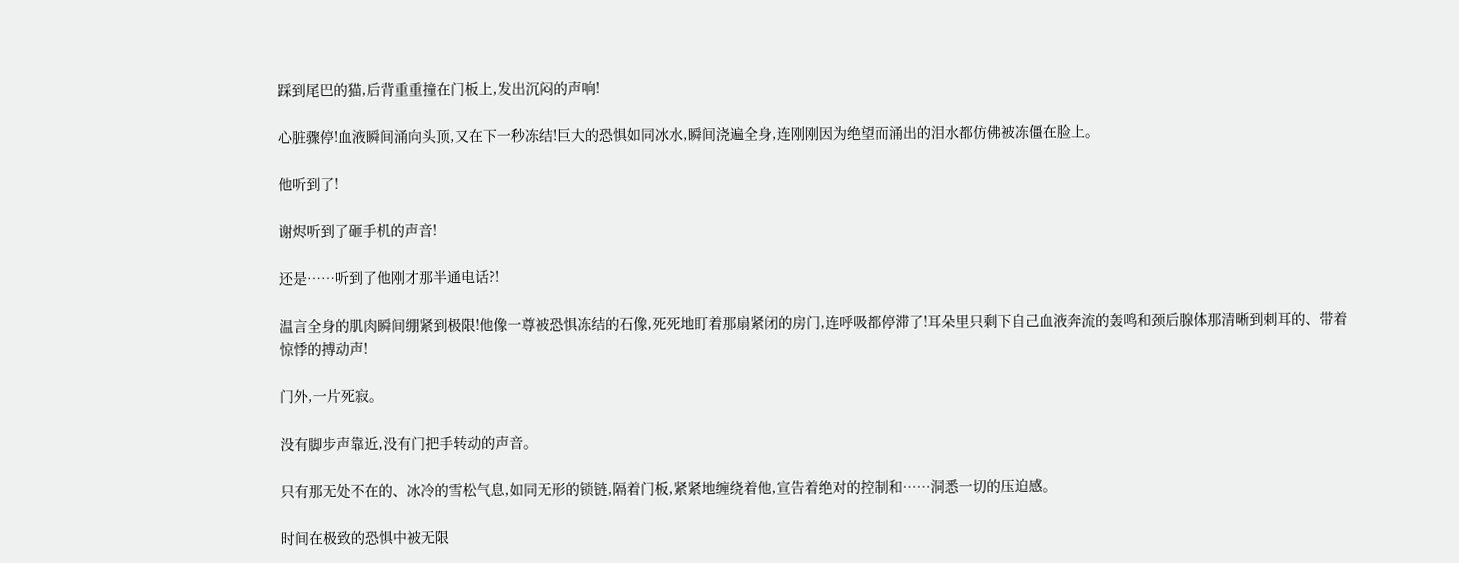踩到尾巴的猫,后背重重撞在门板上,发出沉闷的声响!

心脏骤停!血液瞬间涌向头顶,又在下一秒冻结!巨大的恐惧如同冰水,瞬间浇遍全身,连刚刚因为绝望而涌出的泪水都仿佛被冻僵在脸上。

他听到了!

谢烬听到了砸手机的声音!

还是……听到了他刚才那半通电话?!

温言全身的肌肉瞬间绷紧到极限!他像一尊被恐惧冻结的石像,死死地盯着那扇紧闭的房门,连呼吸都停滞了!耳朵里只剩下自己血液奔流的轰鸣和颈后腺体那清晰到刺耳的、带着惊悸的搏动声!

门外,一片死寂。

没有脚步声靠近,没有门把手转动的声音。

只有那无处不在的、冰冷的雪松气息,如同无形的锁链,隔着门板,紧紧地缠绕着他,宣告着绝对的控制和……洞悉一切的压迫感。

时间在极致的恐惧中被无限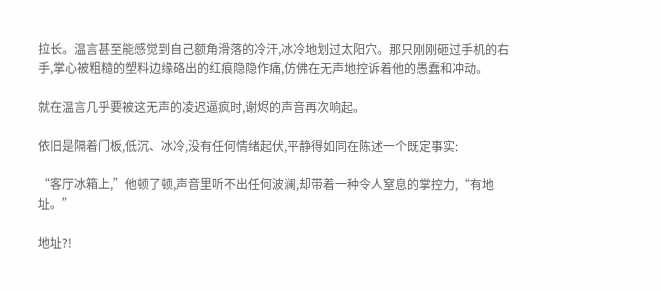拉长。温言甚至能感觉到自己额角滑落的冷汗,冰冷地划过太阳穴。那只刚刚砸过手机的右手,掌心被粗糙的塑料边缘硌出的红痕隐隐作痛,仿佛在无声地控诉着他的愚蠢和冲动。

就在温言几乎要被这无声的凌迟逼疯时,谢烬的声音再次响起。

依旧是隔着门板,低沉、冰冷,没有任何情绪起伏,平静得如同在陈述一个既定事实:

“客厅冰箱上,”他顿了顿,声音里听不出任何波澜,却带着一种令人窒息的掌控力,“有地址。”

地址?!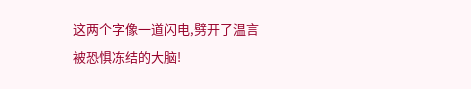这两个字像一道闪电,劈开了温言被恐惧冻结的大脑!